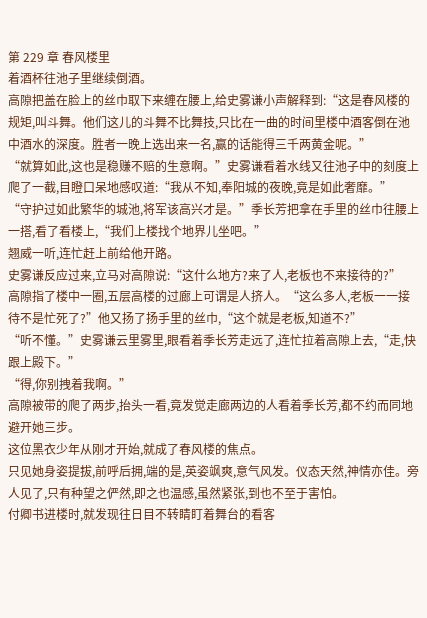第 229 章 春风楼里
着酒杯往池子里继续倒酒。
高隙把盖在脸上的丝巾取下来缠在腰上,给史雾谦小声解释到:“这是春风楼的规矩,叫斗舞。他们这儿的斗舞不比舞技,只比在一曲的时间里楼中酒客倒在池中酒水的深度。胜者一晚上选出来一名,赢的话能得三千两黄金呢。”
“就算如此,这也是稳赚不赔的生意啊。”史雾谦看着水线又往池子中的刻度上爬了一截,目瞪口呆地感叹道:“我从不知,奉阳城的夜晚,竟是如此奢靡。”
“守护过如此繁华的城池,将军该高兴才是。”季长芳把拿在手里的丝巾往腰上一搭,看了看楼上,“我们上楼找个地界儿坐吧。”
翘威一听,连忙赶上前给他开路。
史雾谦反应过来,立马对高隙说:“这什么地方?来了人,老板也不来接待的?”
高隙指了楼中一圈,五层高楼的过廊上可谓是人挤人。“这么多人,老板一一接待不是忙死了?”他又扬了扬手里的丝巾,“这个就是老板,知道不?”
“听不懂。”史雾谦云里雾里,眼看着季长芳走远了,连忙拉着高隙上去,“走,快跟上殿下。”
“得,你别拽着我啊。”
高隙被带的爬了两步,抬头一看,竟发觉走廊两边的人看着季长芳,都不约而同地避开她三步。
这位黑衣少年从刚才开始,就成了春风楼的焦点。
只见她身姿提拔,前呼后拥,端的是,英姿飒爽,意气风发。仪态天然,神情亦佳。旁人见了,只有种望之俨然,即之也温感,虽然紧张,到也不至于害怕。
付卿书进楼时,就发现往日目不转睛盯着舞台的看客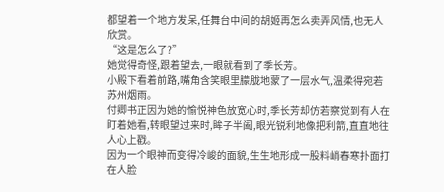都望着一个地方发呆,任舞台中间的胡姬再怎么卖弄风情,也无人欣赏。
“这是怎么了?”
她觉得奇怪,跟着望去,一眼就看到了季长芳。
小殿下看着前路,嘴角含笑眼里朦胧地蒙了一层水气,温柔得宛若苏州烟雨。
付卿书正因为她的愉悦神色放宽心时,季长芳却仿若察觉到有人在盯着她看,转眼望过来时,眸子半阖,眼光锐利地像把利箭,直直地往人心上戳。
因为一个眼神而变得冷峻的面貌,生生地形成一股料峭春寒扑面打在人脸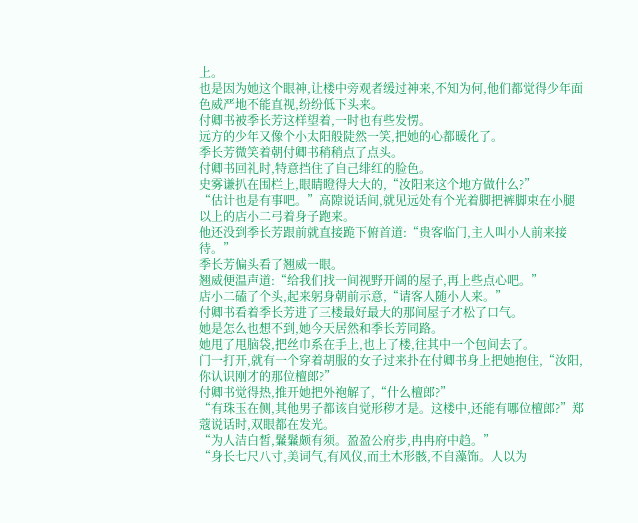上。
也是因为她这个眼神,让楼中旁观者缓过神来,不知为何,他们都觉得少年面色威严地不能直视,纷纷低下头来。
付卿书被季长芳这样望着,一时也有些发愣。
远方的少年又像个小太阳般陡然一笑,把她的心都暖化了。
季长芳微笑着朝付卿书稍稍点了点头。
付卿书回礼时,特意挡住了自己绯红的脸色。
史雾谦扒在围栏上,眼睛瞪得大大的,“汝阳来这个地方做什么?”
“估计也是有事吧。”高隙说话间,就见远处有个光着脚把裤脚束在小腿以上的店小二弓着身子跑来。
他还没到季长芳跟前就直接跪下俯首道:“贵客临门,主人叫小人前来接待。”
季长芳偏头看了翘威一眼。
翘威便温声道:“给我们找一间视野开阔的屋子,再上些点心吧。”
店小二磕了个头,起来躬身朝前示意,“请客人随小人来。”
付卿书看着季长芳进了三楼最好最大的那间屋子才松了口气。
她是怎么也想不到,她今天居然和季长芳同路。
她甩了甩脑袋,把丝巾系在手上,也上了楼,往其中一个包间去了。
门一打开,就有一个穿着胡服的女子过来扑在付卿书身上把她抱住,“汝阳,你认识刚才的那位檀郎?”
付卿书觉得热,推开她把外袍解了,“什么檀郎?”
“有珠玉在侧,其他男子都该自觉形秽才是。这楼中,还能有哪位檀郎?”郑蔻说话时,双眼都在发光。
“为人洁白皙,鬑鬑颇有须。盈盈公府步,冉冉府中趋。”
“身长七尺八寸,美词气,有风仪,而土木形骸,不自藻饰。人以为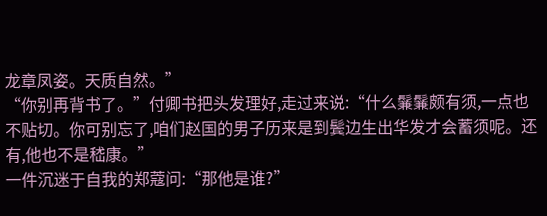龙章凤姿。天质自然。”
“你别再背书了。”付卿书把头发理好,走过来说:“什么鬑鬑颇有须,一点也不贴切。你可别忘了,咱们赵国的男子历来是到鬓边生出华发才会蓄须呢。还有,他也不是嵇康。”
一件沉迷于自我的郑蔻问:“那他是谁?”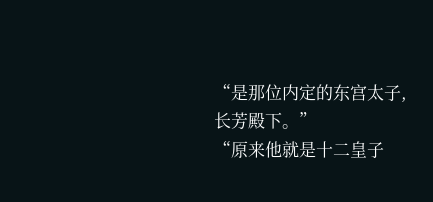“是那位内定的东宫太子,长芳殿下。”
“原来他就是十二皇子